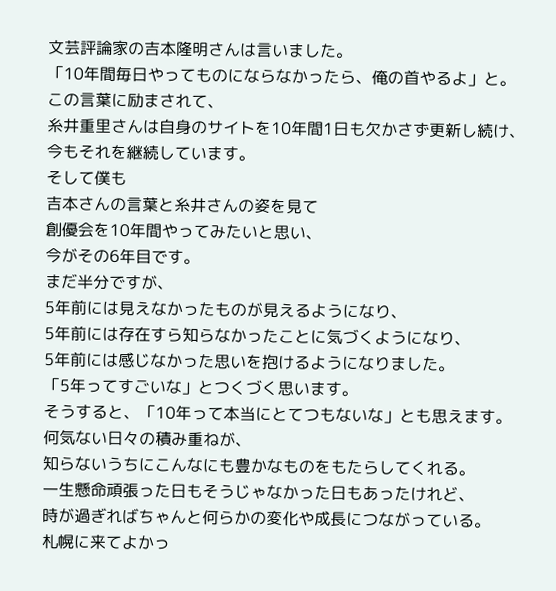文芸評論家の吉本隆明さんは言いました。
「10年間毎日やってものにならなかったら、俺の首やるよ」と。
この言葉に励まされて、
糸井重里さんは自身のサイトを10年間1日も欠かさず更新し続け、
今もそれを継続しています。
そして僕も
吉本さんの言葉と糸井さんの姿を見て
創優会を10年間やってみたいと思い、
今がその6年目です。
まだ半分ですが、
5年前には見えなかったものが見えるようになり、
5年前には存在すら知らなかったことに気づくようになり、
5年前には感じなかった思いを抱けるようになりました。
「5年ってすごいな」とつくづく思います。
そうすると、「10年って本当にとてつもないな」とも思えます。
何気ない日々の積み重ねが、
知らないうちにこんなにも豊かなものをもたらしてくれる。
一生懸命頑張った日もそうじゃなかった日もあったけれど、
時が過ぎればちゃんと何らかの変化や成長につながっている。
札幌に来てよかっ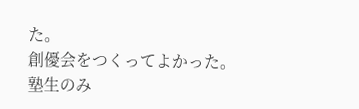た。
創優会をつくってよかった。
塾生のみ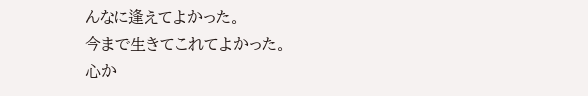んなに逢えてよかった。
今まで生きてこれてよかった。
心か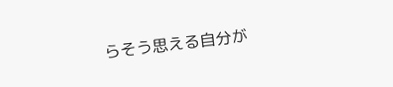らそう思える自分が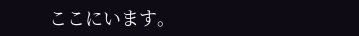ここにいます。